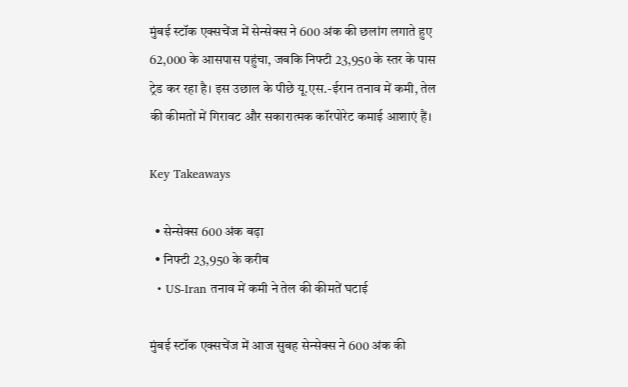मुंबई स्टॉक एक्सचेंज में सेन्सेक्स ने 600 अंक की छलांग लगाते हुए 62,000 के आसपास पहुंचा, जबकि निफ्टी 23,950 के स्तर के पास ट्रेड कर रहा है। इस उछाल के पीछे यू.एस.-ईरान तनाव में कमी, तेल की कीमतों में गिरावट और सकारात्मक कॉरपोरेट कमाई आशाएं हैं।

Key Takeaways

  • सेन्सेक्स 600 अंक बढ़ा
  • निफ्टी 23,950 के करीब
  • US‑Iran तनाव में कमी ने तेल की कीमतें घटाई

मुंबई स्टॉक एक्सचेंज में आज सुबह सेन्सेक्स ने 600 अंक की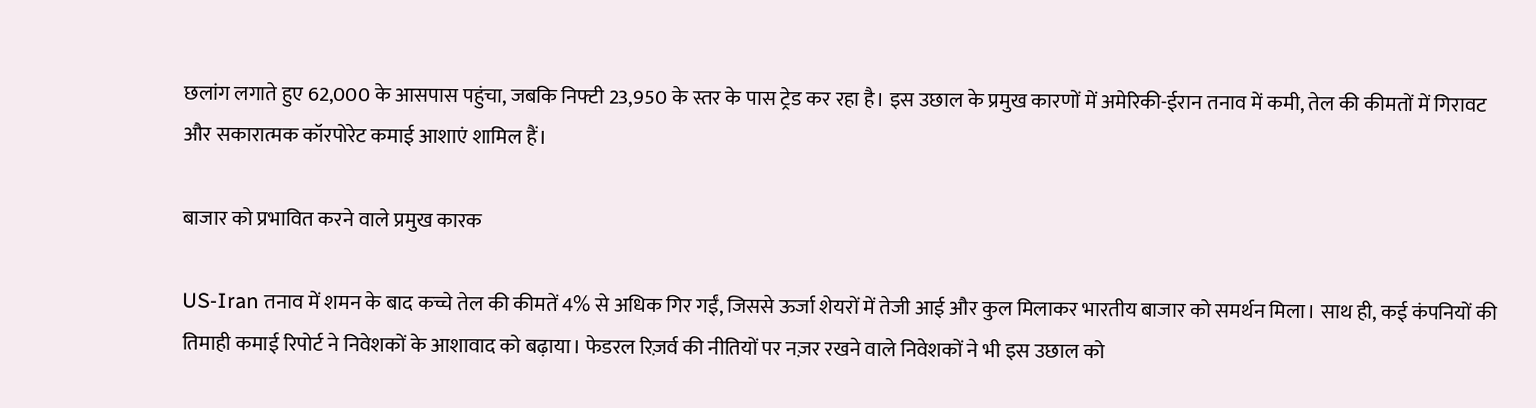छलांग लगाते हुए 62,000 के आसपास पहुंचा, जबकि निफ्टी 23,950 के स्तर के पास ट्रेड कर रहा है। इस उछाल के प्रमुख कारणों में अमेरिकी-ईरान तनाव में कमी, तेल की कीमतों में गिरावट और सकारात्मक कॉरपोरेट कमाई आशाएं शामिल हैं।

बाजार को प्रभावित करने वाले प्रमुख कारक

US‑Iran तनाव में शमन के बाद कच्चे तेल की कीमतें 4% से अधिक गिर गईं, जिससे ऊर्जा शेयरों में तेजी आई और कुल मिलाकर भारतीय बाजार को समर्थन मिला। साथ ही, कई कंपनियों की तिमाही कमाई रिपोर्ट ने निवेशकों के आशावाद को बढ़ाया। फेडरल रिज़र्व की नीतियों पर नज़र रखने वाले निवेशकों ने भी इस उछाल को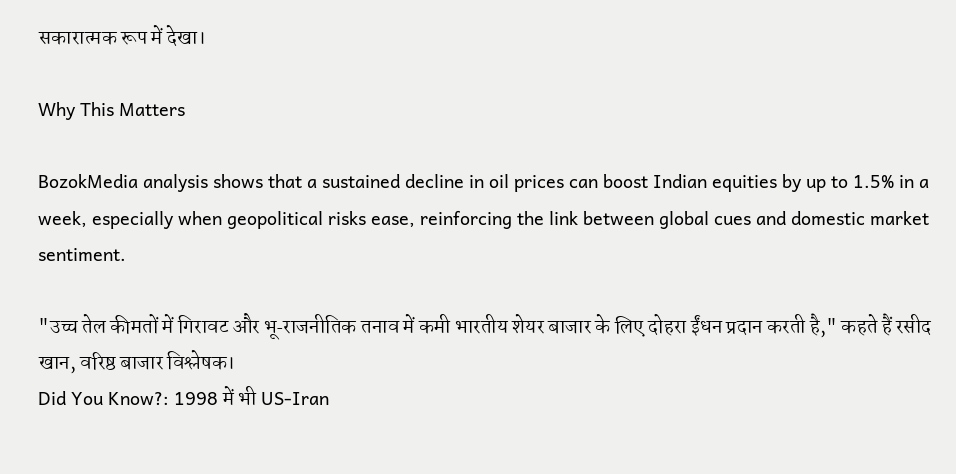सकारात्मक रूप में देखा।

Why This Matters

BozokMedia analysis shows that a sustained decline in oil prices can boost Indian equities by up to 1.5% in a week, especially when geopolitical risks ease, reinforcing the link between global cues and domestic market sentiment.

"उच्च तेल कीमतों में गिरावट और भू‑राजनीतिक तनाव में कमी भारतीय शेयर बाजार के लिए दोहरा ईंधन प्रदान करती है," कहते हैं रसीद खान, वरिष्ठ बाजार विश्लेषक।
Did You Know?: 1998 में भी US‑Iran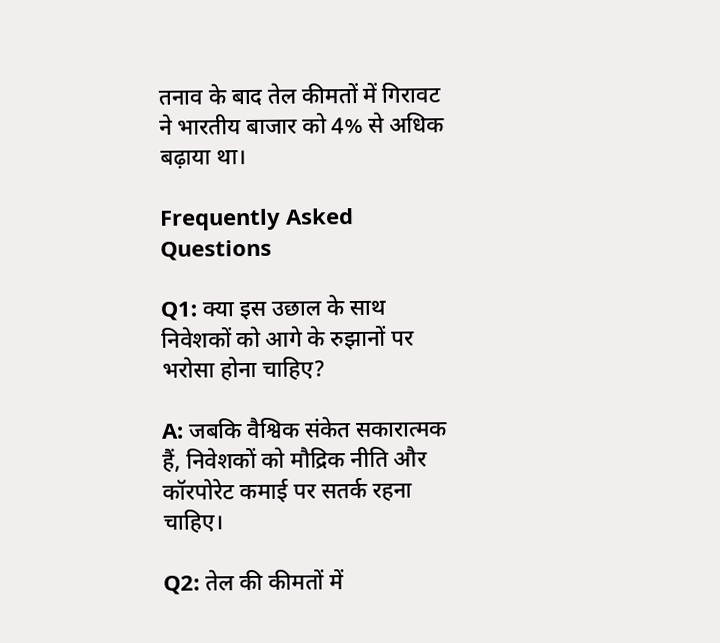तनाव के बाद तेल कीमतों में गिरावट ने भारतीय बाजार को 4% से अधिक बढ़ाया था।

Frequently Asked Questions

Q1: क्या इस उछाल के साथ निवेशकों को आगे के रुझानों पर भरोसा होना चाहिए?

A: जबकि वैश्विक संकेत सकारात्मक हैं, निवेशकों को मौद्रिक नीति और कॉरपोरेट कमाई पर सतर्क रहना चाहिए।

Q2: तेल की कीमतों में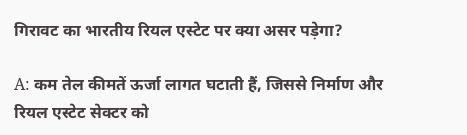गिरावट का भारतीय रियल एस्टेट पर क्या असर पड़ेगा?

A: कम तेल कीमतें ऊर्जा लागत घटाती हैं, जिससे निर्माण और रियल एस्टेट सेक्टर को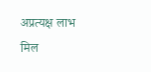अप्रत्यक्ष लाभ मिल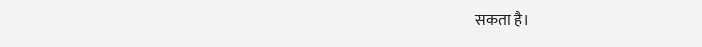सकता है।